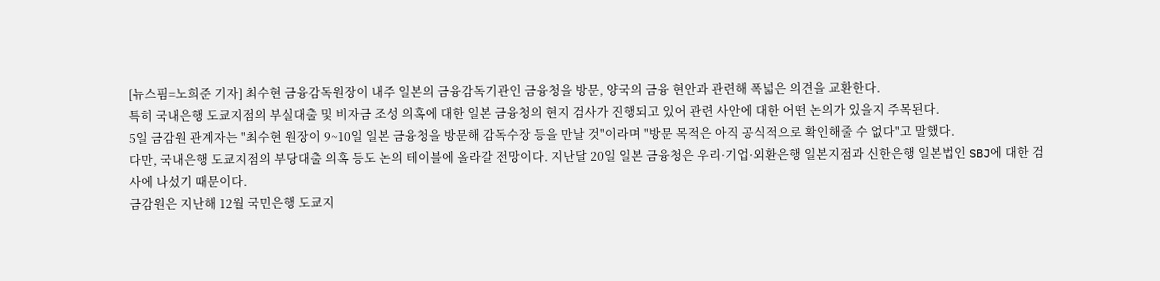[뉴스핌=노희준 기자] 최수현 금융감독원장이 내주 일본의 금융감독기관인 금융청을 방문, 양국의 금융 현안과 관련해 폭넓은 의견을 교환한다.
특히 국내은행 도쿄지점의 부실대출 및 비자금 조성 의혹에 대한 일본 금융청의 현지 검사가 진행되고 있어 관련 사안에 대한 어떤 논의가 있을지 주목된다.
5일 금감원 관계자는 "최수현 원장이 9~10일 일본 금융청을 방문해 감독수장 등을 만날 것"이라며 "방문 목적은 아직 공식적으로 확인해줄 수 없다"고 말했다.
다만, 국내은행 도쿄지점의 부당대출 의혹 등도 논의 테이블에 올라갈 전망이다. 지난달 20일 일본 금융청은 우리·기업·외환은행 일본지점과 신한은행 일본법인 SBJ에 대한 검사에 나섰기 때문이다.
금감원은 지난해 12월 국민은행 도쿄지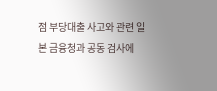점 부당대출 사고와 관련 일본 금융청과 공동 검사에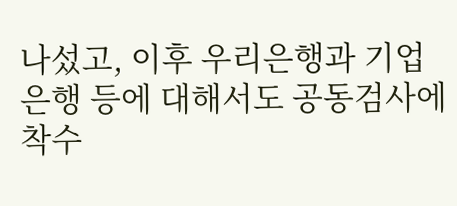나섰고, 이후 우리은행과 기업은행 등에 대해서도 공동검사에 착수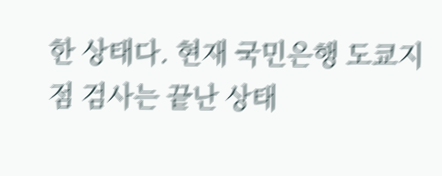한 상태다. 현재 국민은행 도쿄지점 검사는 끝난 상태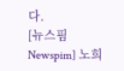다.
[뉴스핌 Newspim] 노희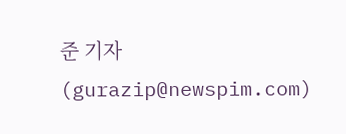준 기자 (gurazip@newspim.com)